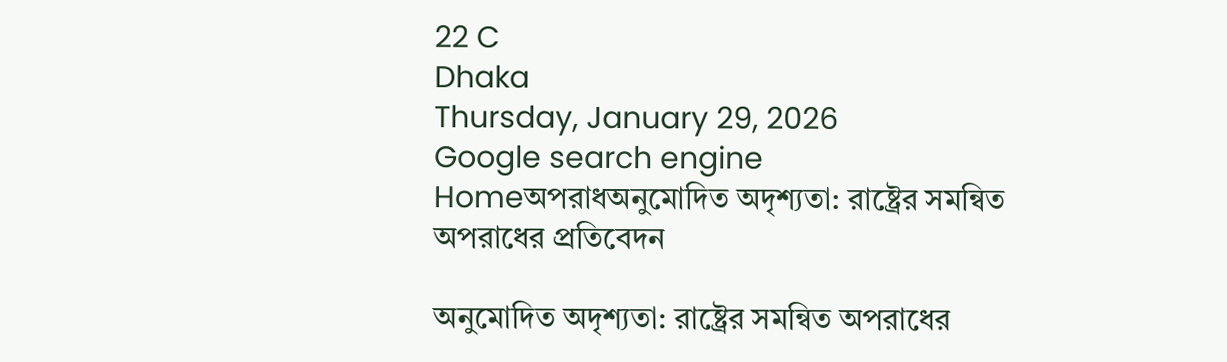22 C
Dhaka
Thursday, January 29, 2026
Google search engine
Homeঅপরাধঅনুমোদিত অদৃশ্যতা: রাষ্ট্রের সমন্বিত অপরাধের প্রতিবেদন

অনুমোদিত অদৃশ্যতা: রাষ্ট্রের সমন্বিত অপরাধের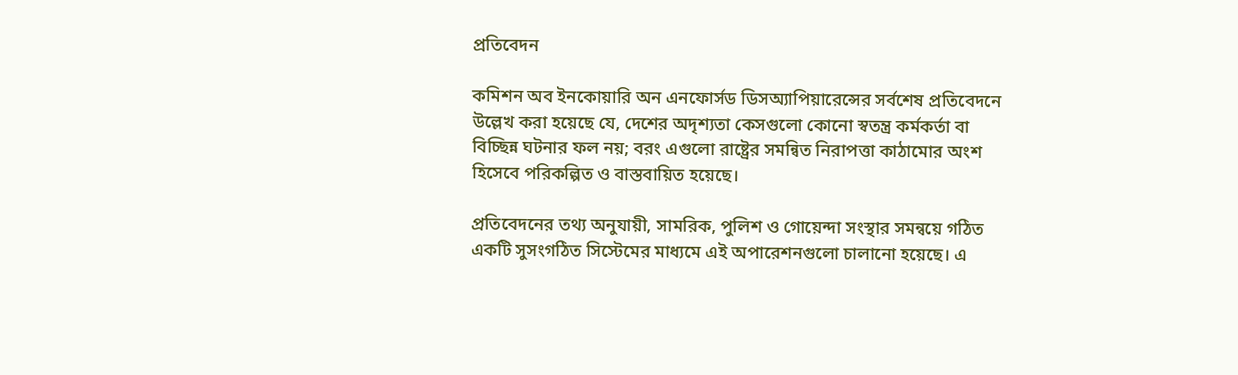প্রতিবেদন

কমিশন অব ইনকোয়ারি অন এনফোর্সড ডিসঅ্যাপিয়ারেন্সের সর্বশেষ প্রতিবেদনে উল্লেখ করা হয়েছে যে, দেশের অদৃশ্যতা কেসগুলো কোনো স্বতন্ত্র কর্মকর্তা বা বিচ্ছিন্ন ঘটনার ফল নয়; বরং এগুলো রাষ্ট্রের সমন্বিত নিরাপত্তা কাঠামোর অংশ হিসেবে পরিকল্পিত ও বাস্তবায়িত হয়েছে।

প্রতিবেদনের তথ্য অনুযায়ী, সামরিক, পুলিশ ও গোয়েন্দা সংস্থার সমন্বয়ে গঠিত একটি সুসংগঠিত সিস্টেমের মাধ্যমে এই অপারেশনগুলো চালানো হয়েছে। এ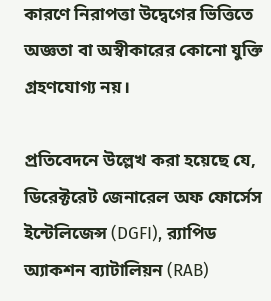কারণে নিরাপত্তা উদ্বেগের ভিত্তিতে অজ্ঞতা বা অস্বীকারের কোনো যুক্তি গ্রহণযোগ্য নয়।

প্রতিবেদনে উল্লেখ করা হয়েছে যে, ডিরেক্টরেট জেনারেল অফ ফোর্সেস ইন্টেলিজেন্স (DGFI), র‍্যাপিড অ্যাকশন ব্যাটালিয়ন (RAB)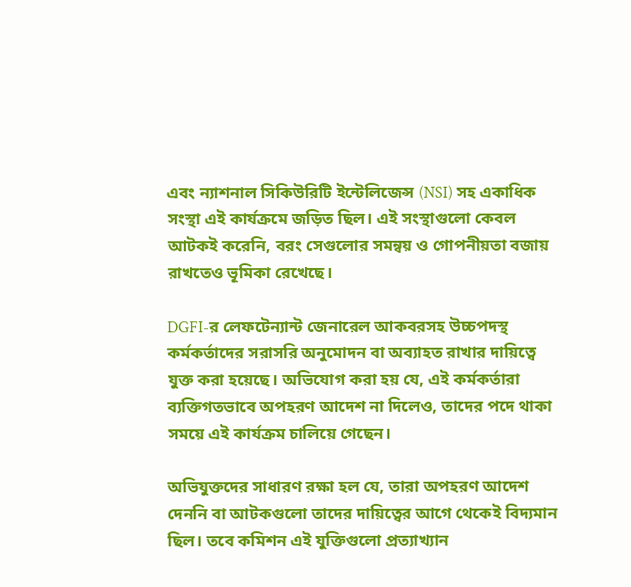এবং ন্যাশনাল সিকিউরিটি ইন্টেলিজেন্স (NSI) সহ একাধিক সংস্থা এই কার্যক্রমে জড়িত ছিল। এই সংস্থাগুলো কেবল আটকই করেনি, বরং সেগুলোর সমন্বয় ও গোপনীয়তা বজায় রাখতেও ভূমিকা রেখেছে।

DGFI-র লেফটেন্যান্ট জেনারেল আকবরসহ উচ্চপদস্থ কর্মকর্তাদের সরাসরি অনুমোদন বা অব্যাহত রাখার দায়িত্বে যুক্ত করা হয়েছে। অভিযোগ করা হয় যে, এই কর্মকর্তারা ব্যক্তিগতভাবে অপহরণ আদেশ না দিলেও, তাদের পদে থাকা সময়ে এই কার্যক্রম চালিয়ে গেছেন।

অভিযুক্তদের সাধারণ রক্ষা হল যে, তারা অপহরণ আদেশ দেননি বা আটকগুলো তাদের দায়িত্বের আগে থেকেই বিদ্যমান ছিল। তবে কমিশন এই যুক্তিগুলো প্রত্যাখ্যান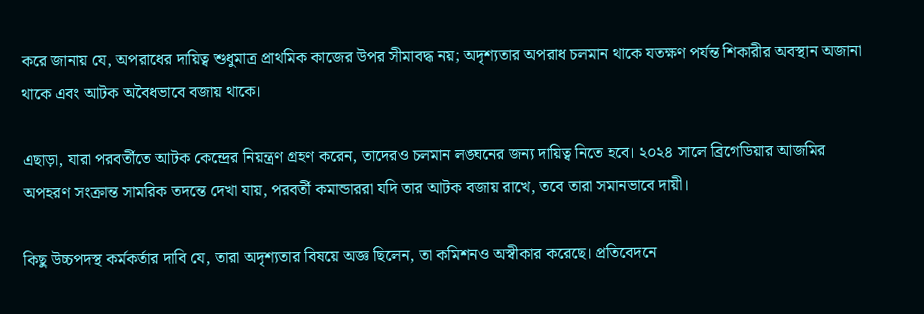করে জানায় যে, অপরাধের দায়িত্ব শুধুমাত্র প্রাথমিক কাজের উপর সীমাবদ্ধ নয়; অদৃশ্যতার অপরাধ চলমান থাকে যতক্ষণ পর্যন্ত শিকারীর অবস্থান অজানা থাকে এবং আটক অবৈধভাবে বজায় থাকে।

এছাড়া, যারা পরবর্তীতে আটক কেন্দ্রের নিয়ন্ত্রণ গ্রহণ করেন, তাদেরও চলমান লঙ্ঘনের জন্য দায়িত্ব নিতে হবে। ২০২৪ সালে ব্রিগেডিয়ার আজমির অপহরণ সংক্রান্ত সামরিক তদন্তে দেখা যায়, পরবর্তী কমান্ডাররা যদি তার আটক বজায় রাখে, তবে তারা সমানভাবে দায়ী।

কিছু উচ্চপদস্থ কর্মকর্তার দাবি যে, তারা অদৃশ্যতার বিষয়ে অজ্ঞ ছিলেন, তা কমিশনও অস্বীকার করেছে। প্রতিবেদনে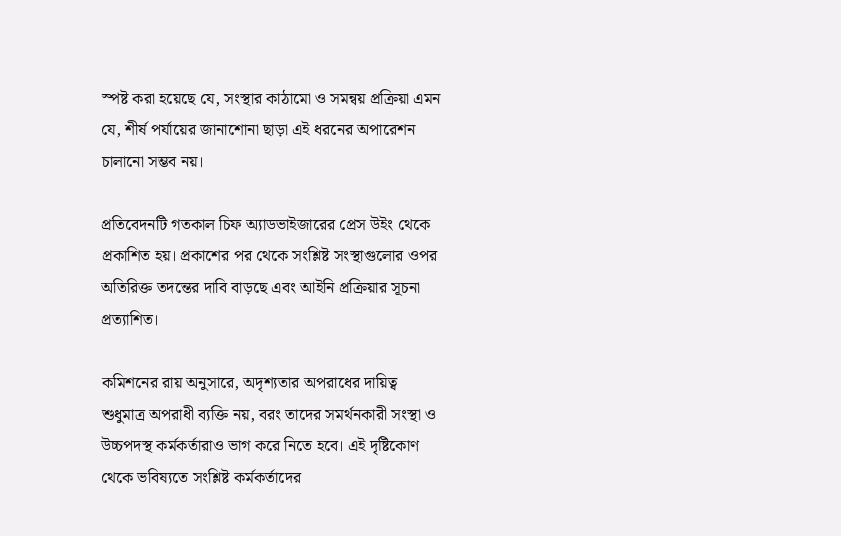স্পষ্ট করা হয়েছে যে, সংস্থার কাঠামো ও সমন্বয় প্রক্রিয়া এমন যে, শীর্ষ পর্যায়ের জানাশোনা ছাড়া এই ধরনের অপারেশন চালানো সম্ভব নয়।

প্রতিবেদনটি গতকাল চিফ অ্যাডভাইজারের প্রেস উইং থেকে প্রকাশিত হয়। প্রকাশের পর থেকে সংশ্লিষ্ট সংস্থাগুলোর ওপর অতিরিক্ত তদন্তের দাবি বাড়ছে এবং আইনি প্রক্রিয়ার সূচনা প্রত্যাশিত।

কমিশনের রায় অনুসারে, অদৃশ্যতার অপরাধের দায়িত্ব শুধুমাত্র অপরাধী ব্যক্তি নয়, বরং তাদের সমর্থনকারী সংস্থা ও উচ্চপদস্থ কর্মকর্তারাও ভাগ করে নিতে হবে। এই দৃষ্টিকোণ থেকে ভবিষ্যতে সংশ্লিষ্ট কর্মকর্তাদের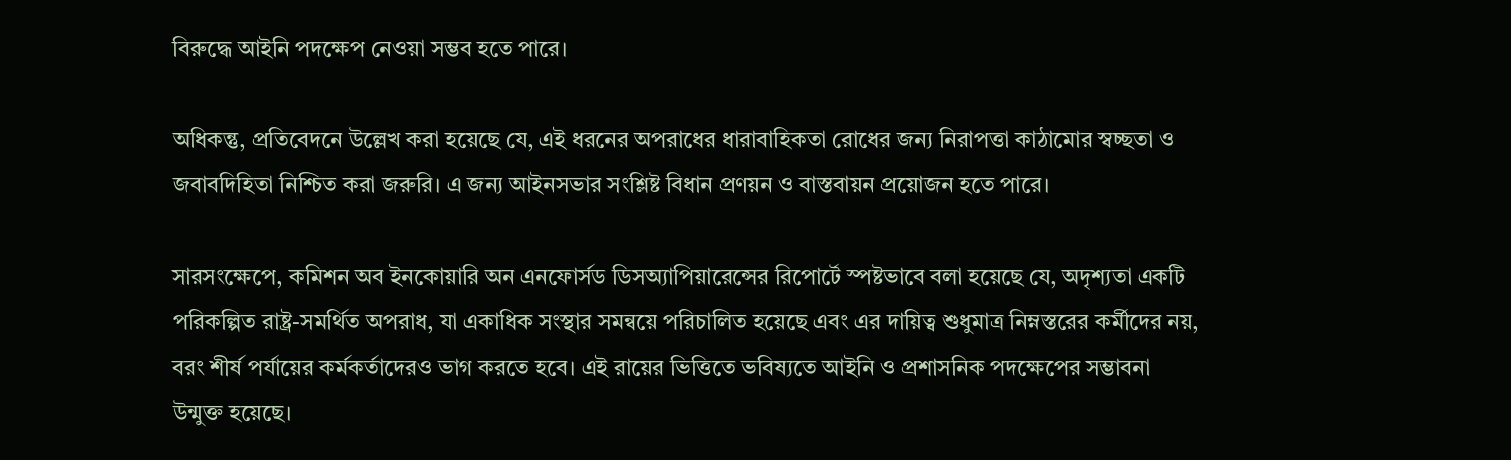বিরুদ্ধে আইনি পদক্ষেপ নেওয়া সম্ভব হতে পারে।

অধিকন্তু, প্রতিবেদনে উল্লেখ করা হয়েছে যে, এই ধরনের অপরাধের ধারাবাহিকতা রোধের জন্য নিরাপত্তা কাঠামোর স্বচ্ছতা ও জবাবদিহিতা নিশ্চিত করা জরুরি। এ জন্য আইনসভার সংশ্লিষ্ট বিধান প্রণয়ন ও বাস্তবায়ন প্রয়োজন হতে পারে।

সারসংক্ষেপে, কমিশন অব ইনকোয়ারি অন এনফোর্সড ডিসঅ্যাপিয়ারেন্সের রিপোর্টে স্পষ্টভাবে বলা হয়েছে যে, অদৃশ্যতা একটি পরিকল্পিত রাষ্ট্র-সমর্থিত অপরাধ, যা একাধিক সংস্থার সমন্বয়ে পরিচালিত হয়েছে এবং এর দায়িত্ব শুধুমাত্র নিম্নস্তরের কর্মীদের নয়, বরং শীর্ষ পর্যায়ের কর্মকর্তাদেরও ভাগ করতে হবে। এই রায়ের ভিত্তিতে ভবিষ্যতে আইনি ও প্রশাসনিক পদক্ষেপের সম্ভাবনা উন্মুক্ত হয়েছে।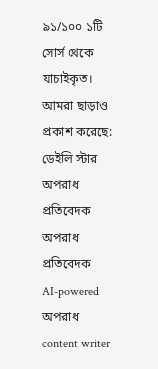৯১/১০০ ১টি সোর্স থেকে যাচাইকৃত।
আমরা ছাড়াও প্রকাশ করেছে: ডেইলি স্টার
অপরাধ প্রতিবেদক
অপরাধ প্রতিবেদক
AI-powered অপরাধ content writer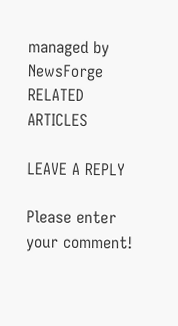managed by NewsForge
RELATED ARTICLES

LEAVE A REPLY

Please enter your comment!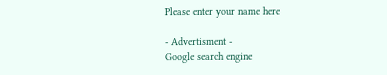Please enter your name here

- Advertisment -
Google search engine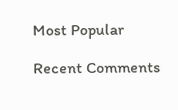Most Popular

Recent Comments